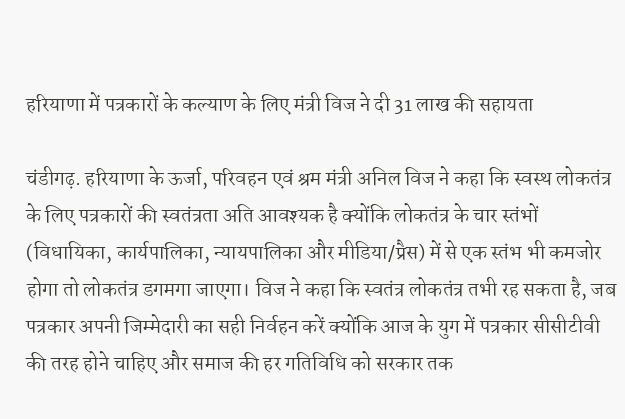हरियाणा में पत्रकारों के कल्याण के लिए मंत्री विज ने दी 31 लाख की सहायता

चंडीगढ़. हरियाणा के ऊर्जा, परिवहन एवं श्रम मंत्री अनिल विज ने कहा कि स्वस्थ लोकतंत्र के लिए पत्रकारों की स्वतंत्रता अति आवश्यक है क्योंकि लोकतंत्र के चार स्तंभों (विधायिका, कार्यपालिका, न्यायपालिका और मीडिया/प्रैस) में से एक स्तंभ भी कमजोर होगा तो लोकतंत्र डगमगा जाएगा। विज ने कहा कि स्वतंत्र लोकतंत्र तभी रह सकता है, जब पत्रकार अपनी जिम्मेदारी का सही निर्वहन करें क्योंकि आज के युग में पत्रकार सीसीटीवी की तरह होने चाहिए और समाज की हर गतिविधि को सरकार तक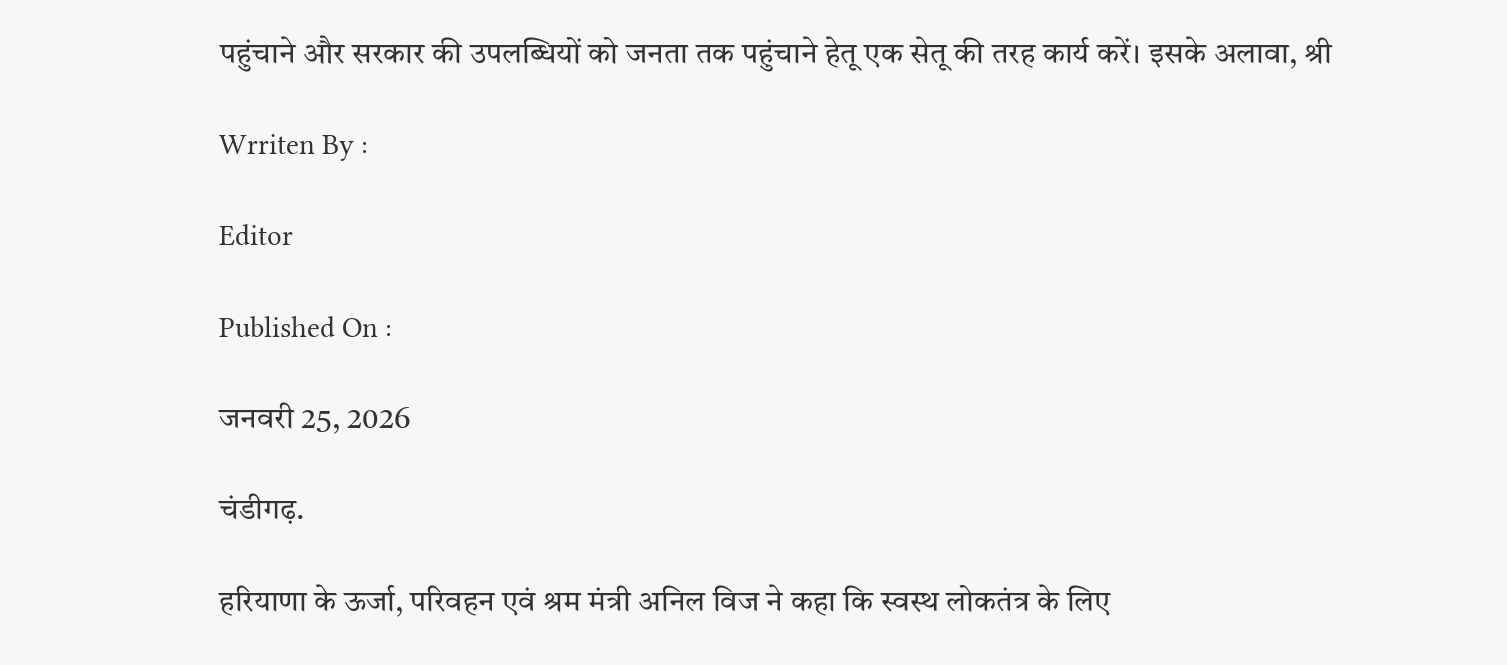पहुंचाने और सरकार की उपलब्धियों को जनता तक पहुंचाने हेतू एक सेतू की तरह कार्य करें। इसके अलावा, श्री

Wrriten By :

Editor

Published On :

जनवरी 25, 2026

चंडीगढ़.

हरियाणा के ऊर्जा, परिवहन एवं श्रम मंत्री अनिल विज ने कहा कि स्वस्थ लोकतंत्र के लिए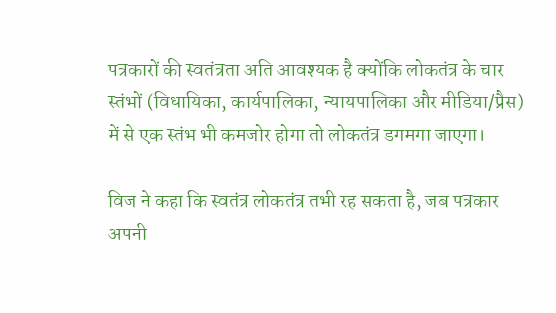पत्रकारों की स्वतंत्रता अति आवश्यक है क्योंकि लोकतंत्र के चार स्तंभों (विधायिका, कार्यपालिका, न्यायपालिका और मीडिया/प्रैस) में से एक स्तंभ भी कमजोर होगा तो लोकतंत्र डगमगा जाएगा।

विज ने कहा कि स्वतंत्र लोकतंत्र तभी रह सकता है, जब पत्रकार अपनी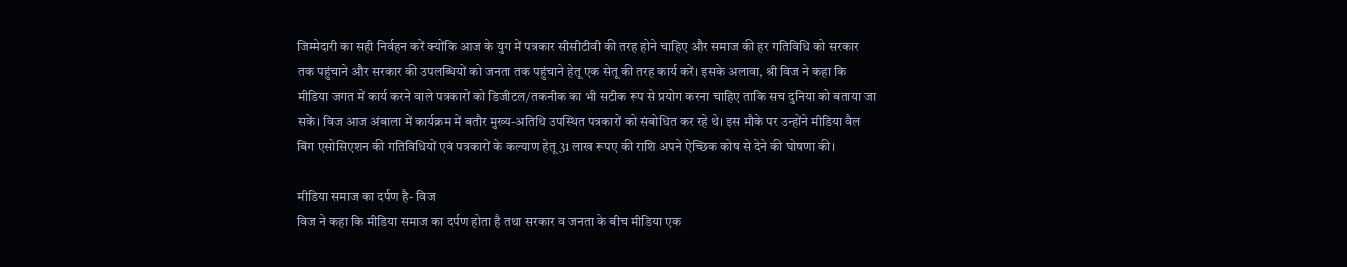जिम्मेदारी का सही निर्वहन करें क्योंकि आज के युग में पत्रकार सीसीटीवी की तरह होने चाहिए और समाज की हर गतिविधि को सरकार तक पहुंचाने और सरकार की उपलब्धियों को जनता तक पहुंचाने हेतू एक सेतू की तरह कार्य करें। इसके अलावा, श्री विज ने कहा कि मीडिया जगत में कार्य करने वाले पत्रकारों को डिजीटल/तकनीक का भी सटीक रूप से प्रयोग करना चाहिए ताकि सच दुनिया को बताया जा सकें। विज आज अंबाला में कार्यक्रम में बतौर मुख्य-अतिथि उपस्थित पत्रकारों को संबोधित कर रहे थे। इस मौके पर उन्होंने मीडिया वैल बिंग एसोसिएशन की गतिविधियों एवं पत्रकारों के कल्याण हेतू 31 लाख रूपए की राशि अपने ऐच्छिक कोष से देने की घोषणा की।

मीडिया समाज का दर्पण है- विज
विज ने कहा कि मीडिया समाज का दर्पण होता है तथा सरकार व जनता के बीच मीडिया एक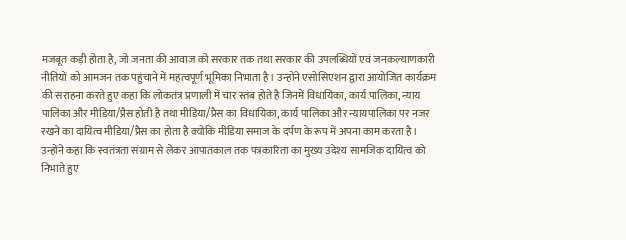मजबूत कड़ी होता है, जो जनता की आवाज को सरकार तक तथा सरकार की उपलब्धियों एवं जनकल्याणकारी नीतियों को आमजन तक पहुंचाने में महत्वपूर्ण भूमिका निभाता है। उन्होंने एसोसिएशन द्वारा आयोजित कार्यक्रम की सराहना करते हुए कहा कि लोकतंत्र प्रणाली में चार स्तंब होते है जिनमें विधायिका, कार्य पालिका, न्याय पालिका और मीडिया/प्रैस होती है तथा मीडिया/प्रैस का विधायिका, कार्य पालिका और न्यायपालिका पर नजर रखने का दायित्व मीडिया/प्रैस का होता है क्योकि मीडिया समाज के दर्पण के रूप में अपना काम करता है। उन्होंने कहा कि स्वतंत्रता संग्राम से लेकर आपातकाल तक पत्रकारिता का मुख्य उदेश्य सामजिक दायित्व को निभाते हुए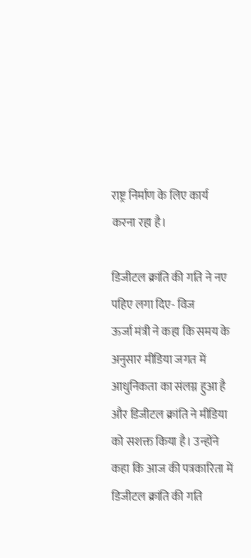राष्ट्र निर्माण के लिए कार्य करना रहा है।

डिजीटल क्रांति की गति ने नए पहिए लगा दिए- विज
ऊर्जा मंत्री ने कहा कि समय के अनुसार मीडिया जगत में आधुनिकता का संलग्न हुआ है और डिजीटल क्रांति ने मीडिया को सशक्त किया है। उन्होंने कहा कि आज की पत्रकारिता में डिजीटल क्रांति की गति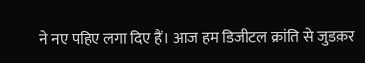ने नए पहिए लगा दिए हैं। आज हम डिजीटल क्रांति से जुडक़र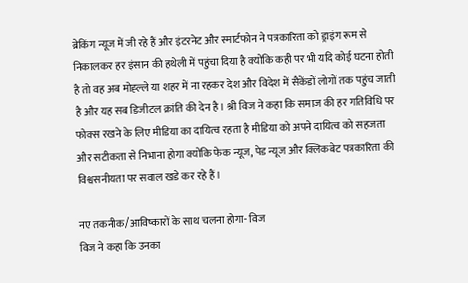ब्रेकिंग न्यूज में जी रहे हैं और इंटरनेट और स्मार्टफोन ने पत्रकारिता को ड्राइंग रूम से निकालकर हर इंसान की हथेली में पहुंचा दिया है क्योंकि कही पर भी यदि कोई घटना होती है तो वह अब मोह्ल्ले या शहर में ना रहकर देश और विदेश में सैकेंडों लोगों तक पहुंच जाती है और यह सब डिजीटल क्रांति की देन है। श्री विज ने कहा कि समाज की हर गतिविधि पर फोक्स रखने के लिए मीडिया का दायित्व रहता है मीडिया को अपने दायित्व को सहजता और सटीकता से निभाना होगा क्योंकि फेक न्यूज, पेड न्यूज और क्लिकबेट पत्रकारिता की विश्वसनीयता पर सवाल खडे कर रहे हैं।

नए तकनीक/आविष्कारों के साथ चलना होगा- विज
विज ने कहा कि उनका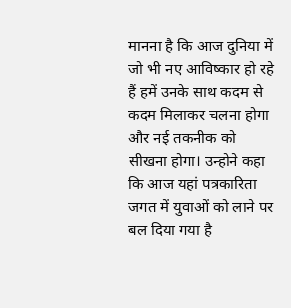मानना है कि आज दुनिया में जो भी नए आविष्कार हो रहे हैं हमें उनके साथ कदम से कदम मिलाकर चलना होगा और नई तकनीक को सीखना होगा। उन्होने कहा कि आज यहां पत्रकारिता जगत में युवाओं को लाने पर बल दिया गया है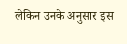लेकिन उनके अनुसार इस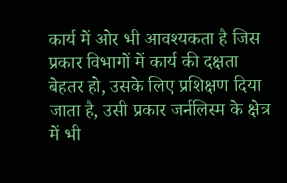कार्य में ओर भी आवश्यकता है जिस प्रकार विभागों में कार्य की दक्षता बेहतर हो, उसके लिए प्रशिक्षण दिया जाता है, उसी प्रकार जर्नलिस्म के क्षेत्र में भी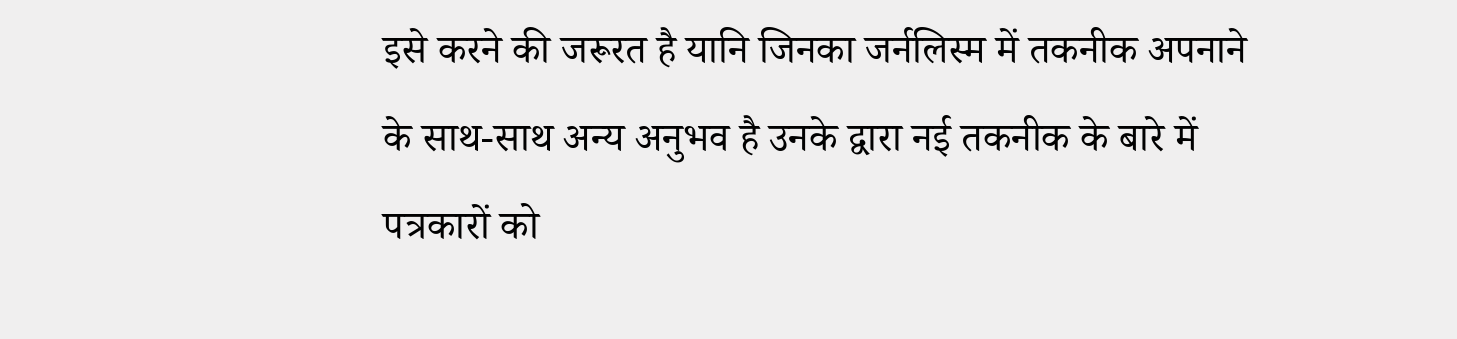इसे करने की जरूरत है यानि जिनका जर्नलिस्म में तकनीक अपनाने के साथ-साथ अन्य अनुभव है उनके द्वारा नई तकनीक के बारे में पत्रकारों को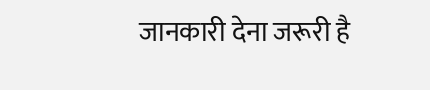जानकारी देना जरूरी है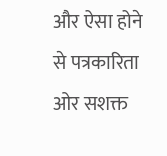और ऐसा होने से पत्रकारिता ओर सशक्त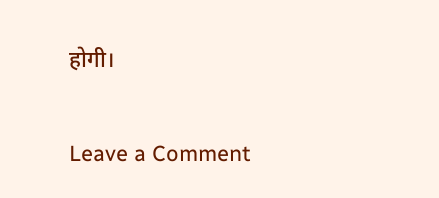होगी।

Leave a Comment